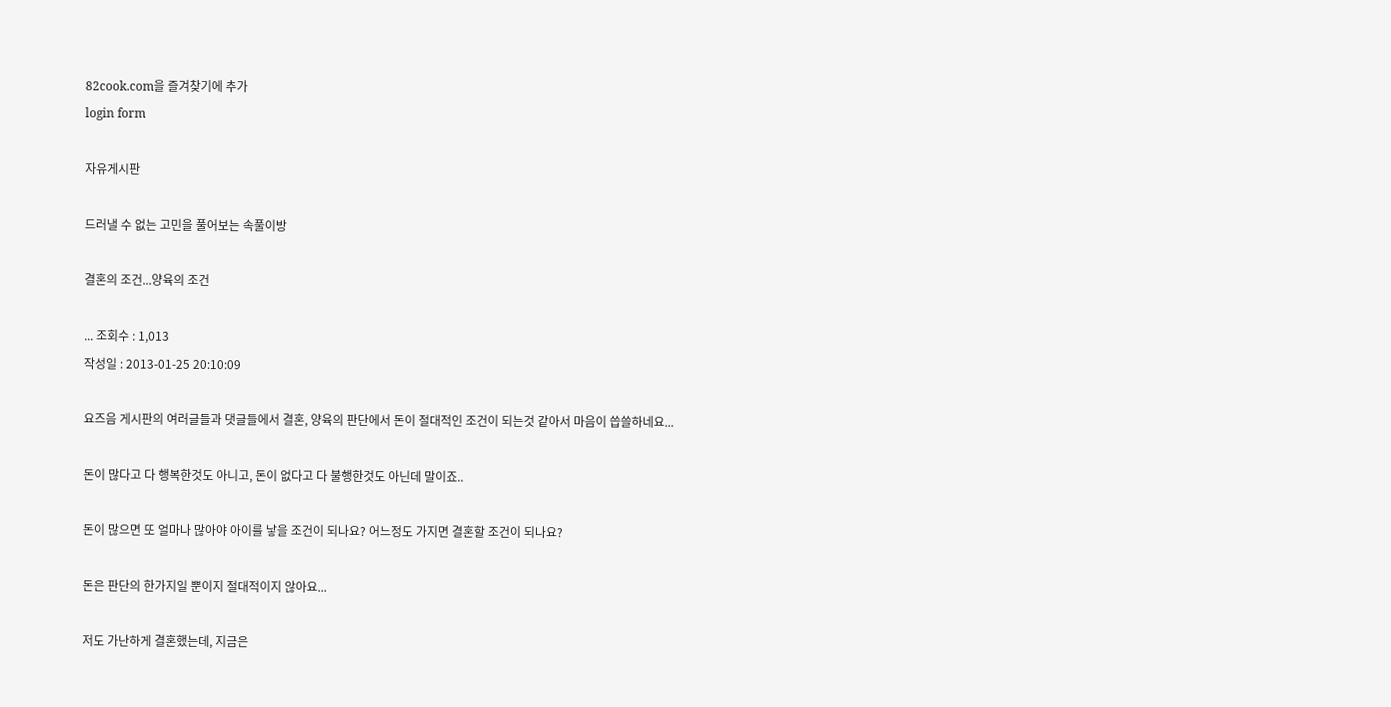82cook.com을 즐겨찾기에 추가
login form

자유게시판

드러낼 수 없는 고민을 풀어보는 속풀이방

결혼의 조건...양육의 조건

... 조회수 : 1,013
작성일 : 2013-01-25 20:10:09

요즈음 게시판의 여러글들과 댓글들에서 결혼, 양육의 판단에서 돈이 절대적인 조건이 되는것 같아서 마음이 씁쓸하네요...

돈이 많다고 다 행복한것도 아니고, 돈이 없다고 다 불행한것도 아닌데 말이죠..

돈이 많으면 또 얼마나 많아야 아이를 낳을 조건이 되나요? 어느정도 가지면 결혼할 조건이 되나요?

돈은 판단의 한가지일 뿐이지 절대적이지 않아요...

저도 가난하게 결혼했는데, 지금은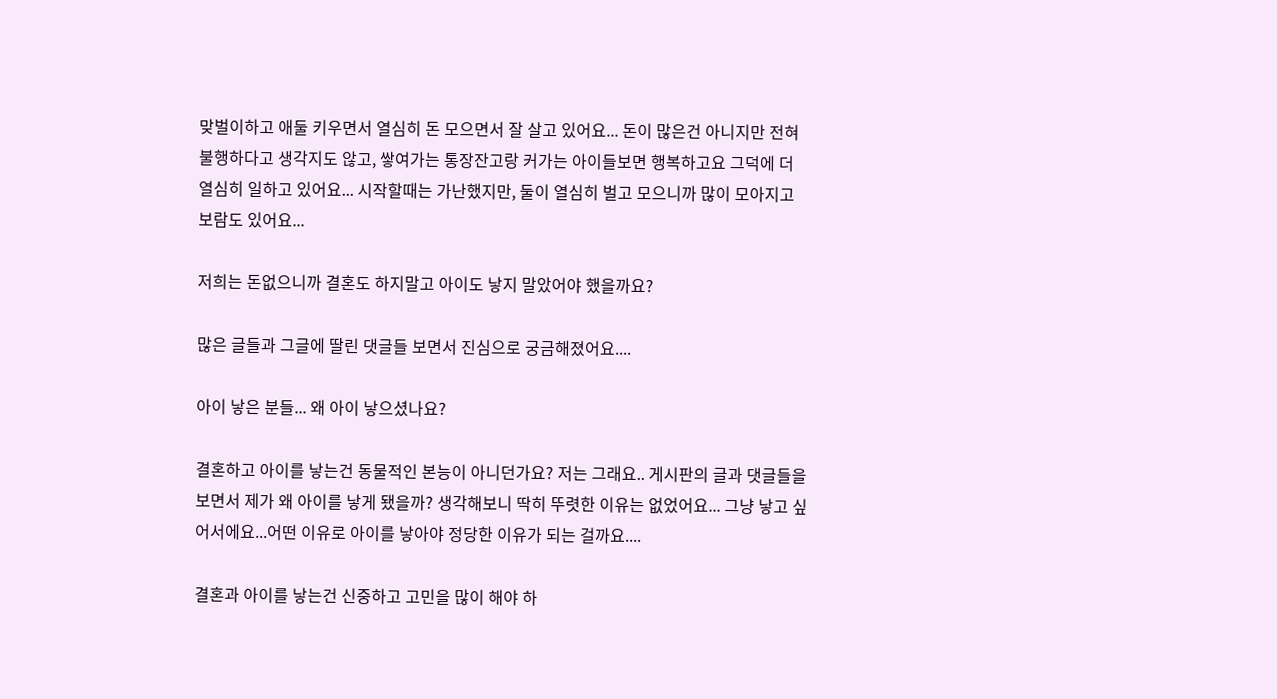맞벌이하고 애둘 키우면서 열심히 돈 모으면서 잘 살고 있어요... 돈이 많은건 아니지만 전혀 불행하다고 생각지도 않고, 쌓여가는 통장잔고랑 커가는 아이들보면 행복하고요 그덕에 더 열심히 일하고 있어요... 시작할때는 가난했지만, 둘이 열심히 벌고 모으니까 많이 모아지고 보람도 있어요...

저희는 돈없으니까 결혼도 하지말고 아이도 낳지 말았어야 했을까요?

많은 글들과 그글에 딸린 댓글들 보면서 진심으로 궁금해졌어요....

아이 낳은 분들... 왜 아이 낳으셨나요?

결혼하고 아이를 낳는건 동물적인 본능이 아니던가요? 저는 그래요.. 게시판의 글과 댓글들을 보면서 제가 왜 아이를 낳게 됐을까? 생각해보니 딱히 뚜렷한 이유는 없었어요... 그냥 낳고 싶어서에요...어떤 이유로 아이를 낳아야 정당한 이유가 되는 걸까요....

결혼과 아이를 낳는건 신중하고 고민을 많이 해야 하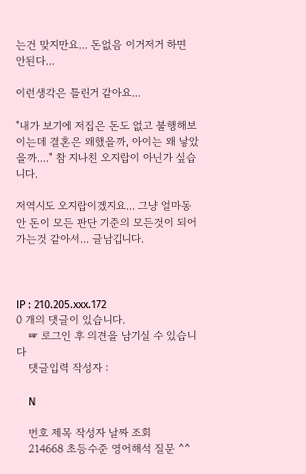는건 맞지만요... 돈없음 이거저거 하면 안된다...

이런생각은 틀린거 같아요...

"내가 보기에 저집은 돈도 없고 불행해보이는데 결혼은 왜했을까, 아이는 왜 낳았을까...." 참 지나친 오지랍이 아닌가 싶습니다.

저역시도 오지랍이겠지요... 그냥 얼마동안 돈이 모든 판단 기준의 모든것이 되어가는것 같아서... 글남깁니다.



IP : 210.205.xxx.172
0 개의 댓글이 있습니다.
    ☞ 로그인 후 의견을 남기실 수 있습니다
    댓글입력 작성자 :

    N

    번호 제목 작성자 날짜 조회
    214668 초등수준 영어해석 질문 ^^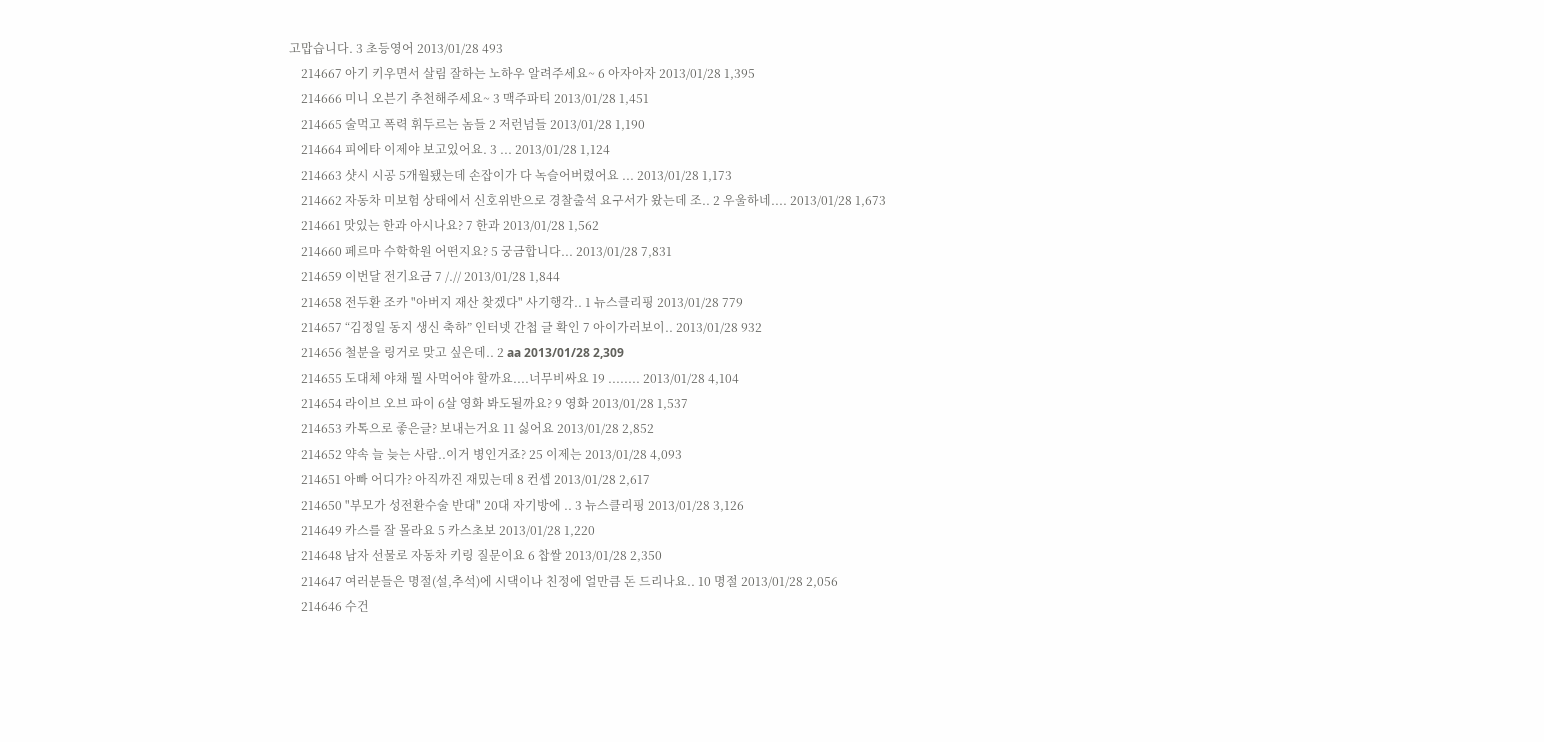고맙습니다. 3 초등영어 2013/01/28 493
    214667 아기 키우면서 살림 잘하는 노하우 알려주세요~ 6 아자아자 2013/01/28 1,395
    214666 미니 오븐기 추천해주세요~ 3 맥주파티 2013/01/28 1,451
    214665 술먹고 폭력 휘두르는 놈들 2 저런넘들 2013/01/28 1,190
    214664 피에타 이제야 보고있어요. 3 ... 2013/01/28 1,124
    214663 샷시 시공 5개월됐는데 손잡이가 다 녹슬어버렸어요 ... 2013/01/28 1,173
    214662 자동차 미보험 상태에서 신호위반으로 경찰출석 요구서가 왔는데 조.. 2 우울하네.... 2013/01/28 1,673
    214661 맛있는 한과 아시나요? 7 한과 2013/01/28 1,562
    214660 페르마 수학학원 어떤지요? 5 궁금합니다... 2013/01/28 7,831
    214659 이번달 전기요금 7 /.// 2013/01/28 1,844
    214658 전두환 조카 "아버지 재산 찾겠다" 사기행각.. 1 뉴스클리핑 2013/01/28 779
    214657 “김정일 동지 생신 축하” 인터넷 간첩 글 확인 7 아이가러보이.. 2013/01/28 932
    214656 철분을 링거로 맞고 싶은데.. 2 aa 2013/01/28 2,309
    214655 도대체 야채 뭘 사먹어야 할까요....너무비싸요 19 ........ 2013/01/28 4,104
    214654 라이브 오브 파이 6살 영화 봐도될까요? 9 영화 2013/01/28 1,537
    214653 카톡으로 좋은글? 보내는거요 11 싫어요 2013/01/28 2,852
    214652 약속 늘 늦는 사람..이거 병인거죠? 25 이제는 2013/01/28 4,093
    214651 아빠 어디가? 아직까진 재밌는데 8 컨셉 2013/01/28 2,617
    214650 "부모가 성전환수술 반대" 20대 자기방에 .. 3 뉴스클리핑 2013/01/28 3,126
    214649 카스를 잘 몰라요 5 카스초보 2013/01/28 1,220
    214648 남자 선물로 자동차 키링 질문이요 6 찹쌀 2013/01/28 2,350
    214647 여러분들은 명절(설,추석)에 시댁이나 친정에 얼만큼 돈 드리나요.. 10 명절 2013/01/28 2,056
    214646 수건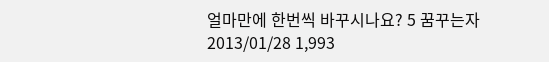얼마만에 한번씩 바꾸시나요? 5 꿈꾸는자 2013/01/28 1,993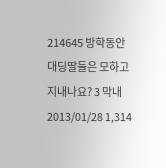214645 방학동안 대딩딸들은 모하고 지내나요? 3 막내 2013/01/28 1,314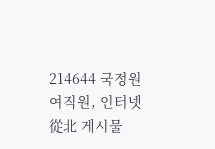214644 국정원 여직원, 인터넷 從北 게시물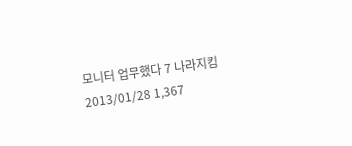모니터 업무했다 7 나라지킴 2013/01/28 1,367